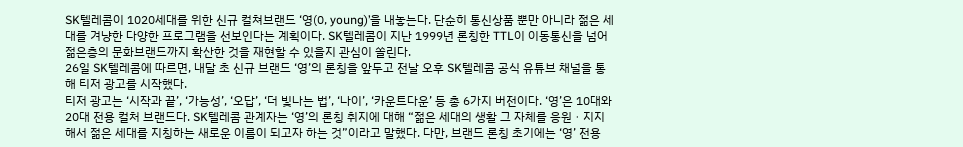SK텔레콤이 1020세대를 위한 신규 컬쳐브랜드 ‘영(0, young)’을 내놓는다. 단순히 통신상품 뿐만 아니라 젊은 세대를 겨냥한 다양한 프로그램을 선보인다는 계획이다. SK텔레콤이 지난 1999년 론칭한 TTL이 이동통신을 넘어 젊은층의 문화브랜드까지 확산한 것을 재현할 수 있을지 관심이 쏠린다.
26일 SK텔레콤에 따르면, 내달 초 신규 브랜드 ‘영’의 론칭을 앞두고 전날 오후 SK텔레콤 공식 유튜브 채널을 통해 티저 광고를 시작했다.
티저 광고는 ‘시작과 끝’, ‘가능성’, ‘오답’, ‘더 빛나는 법’, ‘나이’, ‘카운트다운’ 등 총 6가지 버전이다. ‘영’은 10대와 20대 전용 컬처 브랜드다. SK텔레콤 관계자는 ‘영’의 론칭 취지에 대해 “젊은 세대의 생활 그 자체를 응원ㆍ지지해서 젊은 세대를 지칭하는 새로운 이름이 되고자 하는 것”이라고 말했다. 다만, 브랜드 론칭 초기에는 ‘영’ 전용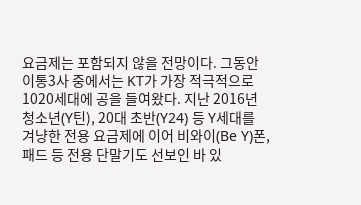요금제는 포함되지 않을 전망이다. 그동안 이통3사 중에서는 KT가 가장 적극적으로 1020세대에 공을 들여왔다. 지난 2016년 청소년(Y틴), 20대 초반(Y24) 등 Y세대를 겨냥한 전용 요금제에 이어 비와이(Be Y)폰, 패드 등 전용 단말기도 선보인 바 있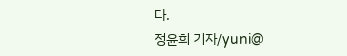다.
정윤희 기자/yuni@